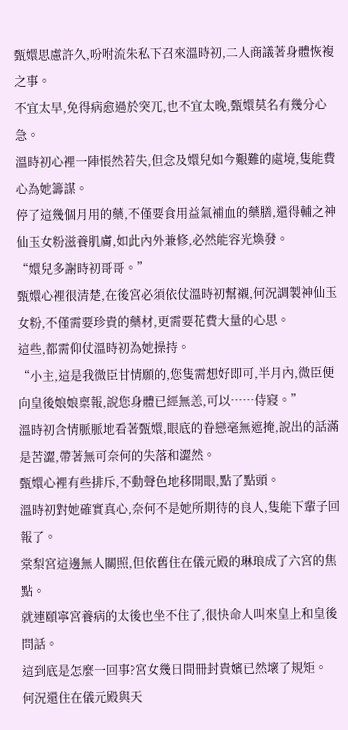甄嬛思慮許久,吩咐流朱私下召來溫時初,二人商議著身體恢複之事。
不宜太早,免得病愈過於突兀,也不宜太晚,甄嬛莫名有幾分心急。
溫時初心裡一陣悵然若失,但念及嬛兒如今艱難的處境,隻能費心為她籌謀。
停了這幾個月用的藥,不僅要食用益氣補血的藥膳,還得輔之神仙玉女粉滋養肌膚,如此內外兼修,必然能容光煥發。
“嬛兒多謝時初哥哥。”
甄嬛心裡很清楚,在後宮必須依仗溫時初幫襯,何況調製神仙玉女粉,不僅需要珍貴的藥材,更需要花費大量的心思。
這些,都需仰仗溫時初為她操持。
“小主,這是我微臣甘情願的,您隻需想好即可,半月內,微臣便向皇後娘娘稟報,說您身體已經無恙,可以……侍寢。”
溫時初含情脈脈地看著甄嬛,眼底的眷戀毫無遮掩,說出的話滿是苦澀,帶著無可奈何的失落和澀然。
甄嬛心裡有些排斥,不動聲色地移開眼,點了點頭。
溫時初對她確實真心,奈何不是她所期待的良人,隻能下輩子回報了。
棠梨宮這邊無人關照,但依舊住在儀元殿的琳琅成了六宮的焦點。
就連頤寧宮養病的太後也坐不住了,很快命人叫來皇上和皇後問話。
這到底是怎麼一回事?宮女幾日間冊封貴嬪已然壞了規矩。
何況還住在儀元殿與天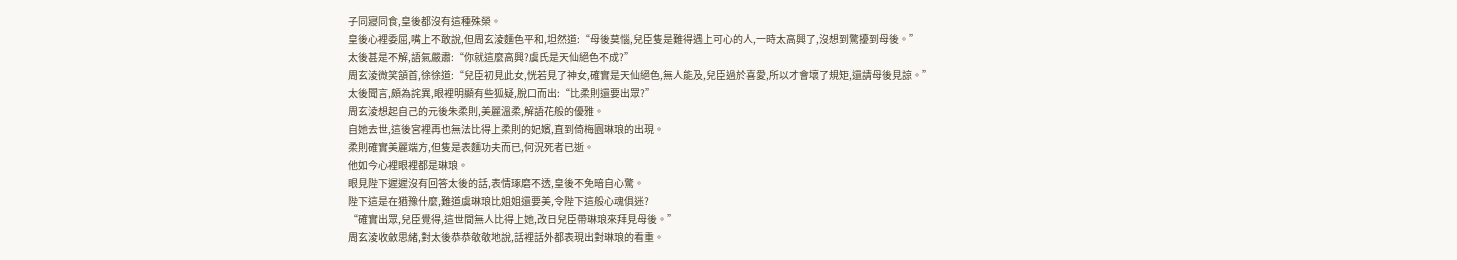子同寢同食,皇後都沒有這種殊榮。
皇後心裡委屈,嘴上不敢說,但周玄淩麵色平和,坦然道:“母後莫惱,兒臣隻是難得遇上可心的人,一時太高興了,沒想到驚擾到母後。”
太後甚是不解,語氣嚴肅:“你就這麼高興?虞氏是天仙絕色不成?”
周玄淩微笑頷首,徐徐道:“兒臣初見此女,恍若見了神女,確實是天仙絕色,無人能及,兒臣過於喜愛,所以才會壞了規矩,還請母後見諒。”
太後聞言,頗為詫異,眼裡明顯有些狐疑,脫口而出:“比柔則還要出眾?”
周玄淩想起自己的元後朱柔則,美麗溫柔,解語花般的優雅。
自她去世,這後宮裡再也無法比得上柔則的妃嬪,直到倚梅園琳琅的出現。
柔則確實美麗端方,但隻是表麵功夫而已,何況死者已逝。
他如今心裡眼裡都是琳琅。
眼見陛下遲遲沒有回答太後的話,表情琢磨不透,皇後不免暗自心驚。
陛下這是在猶豫什麼,難道虞琳琅比姐姐還要美,令陛下這般心魂俱迷?
“確實出眾,兒臣覺得,這世間無人比得上她,改日兒臣帶琳琅來拜見母後。”
周玄淩收斂思緒,對太後恭恭敬敬地說,話裡話外都表現出對琳琅的看重。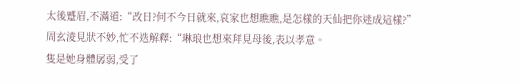太後蹙眉,不滿道:“改日?何不今日就來,哀家也想瞧瞧,是怎樣的天仙把你迷成這樣?”
周玄淩見狀不妙,忙不迭解釋:“琳琅也想來拜見母後,表以孝意。
隻是她身體孱弱,受了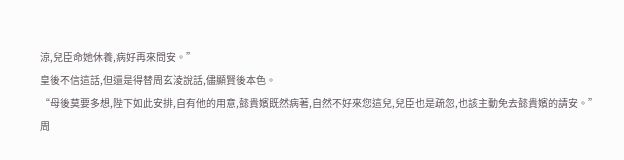涼,兒臣命她休養,病好再來問安。”
皇後不信這話,但還是得替周玄淩說話,儘顯賢後本色。
“母後莫要多想,陛下如此安排,自有他的用意,懿貴嬪既然病著,自然不好來您這兒,兒臣也是疏忽,也該主動免去懿貴嬪的請安。”
周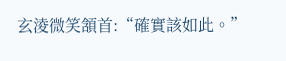玄淩微笑頷首:“確實該如此。”